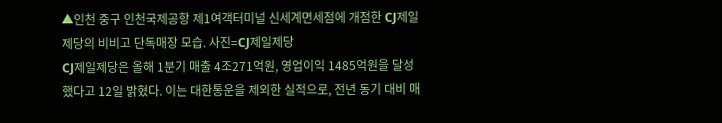▲인천 중구 인천국제공항 제1여객터미널 신세계면세점에 개점한 CJ제일제당의 비비고 단독매장 모습. 사진=CJ제일제당
CJ제일제당은 올해 1분기 매출 4조271억원, 영업이익 1485억원을 달성했다고 12일 밝혔다. 이는 대한통운을 제외한 실적으로, 전년 동기 대비 매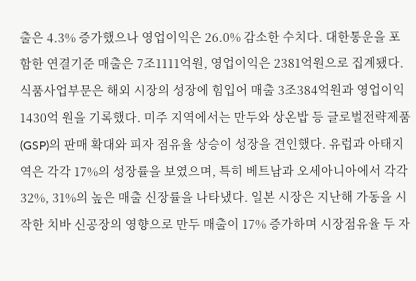출은 4.3% 증가했으나 영업이익은 26.0% 감소한 수치다. 대한통운을 포함한 연결기준 매출은 7조1111억원, 영업이익은 2381억원으로 집계됐다.
식품사업부문은 해외 시장의 성장에 힘입어 매출 3조384억원과 영업이익 1430억 원을 기록했다. 미주 지역에서는 만두와 상온밥 등 글로벌전략제품(GSP)의 판매 확대와 피자 점유율 상승이 성장을 견인했다. 유럽과 아태지역은 각각 17%의 성장률을 보였으며, 특히 베트남과 오세아니아에서 각각 32%, 31%의 높은 매출 신장률을 나타냈다. 일본 시장은 지난해 가동을 시작한 치바 신공장의 영향으로 만두 매출이 17% 증가하며 시장점유율 두 자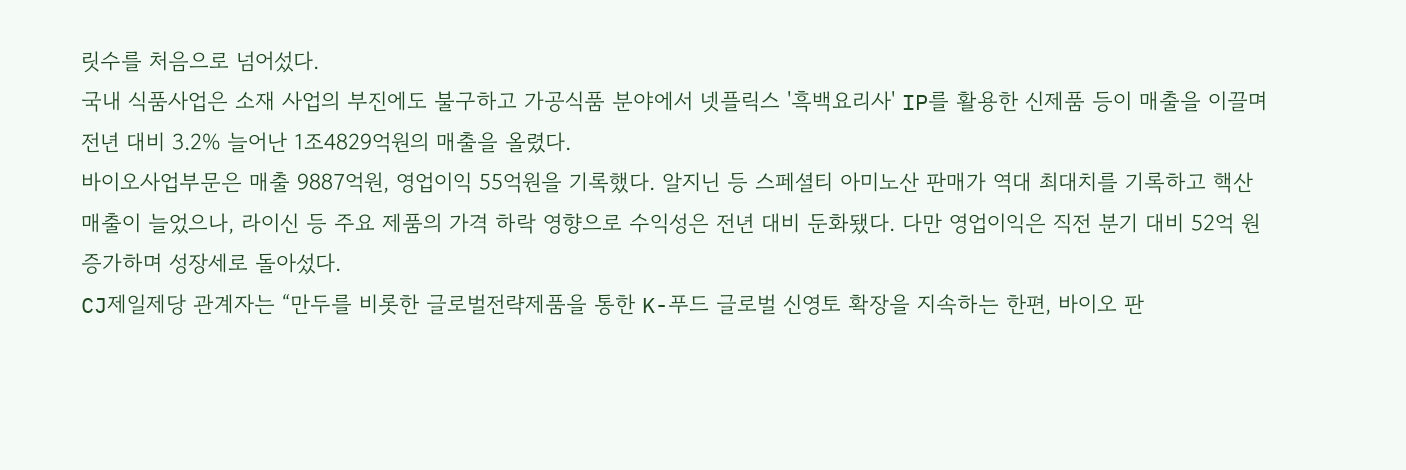릿수를 처음으로 넘어섰다.
국내 식품사업은 소재 사업의 부진에도 불구하고 가공식품 분야에서 넷플릭스 '흑백요리사' IP를 활용한 신제품 등이 매출을 이끌며 전년 대비 3.2% 늘어난 1조4829억원의 매출을 올렸다.
바이오사업부문은 매출 9887억원, 영업이익 55억원을 기록했다. 알지닌 등 스페셜티 아미노산 판매가 역대 최대치를 기록하고 핵산 매출이 늘었으나, 라이신 등 주요 제품의 가격 하락 영향으로 수익성은 전년 대비 둔화됐다. 다만 영업이익은 직전 분기 대비 52억 원 증가하며 성장세로 돌아섰다.
CJ제일제당 관계자는 “만두를 비롯한 글로벌전략제품을 통한 K-푸드 글로벌 신영토 확장을 지속하는 한편, 바이오 판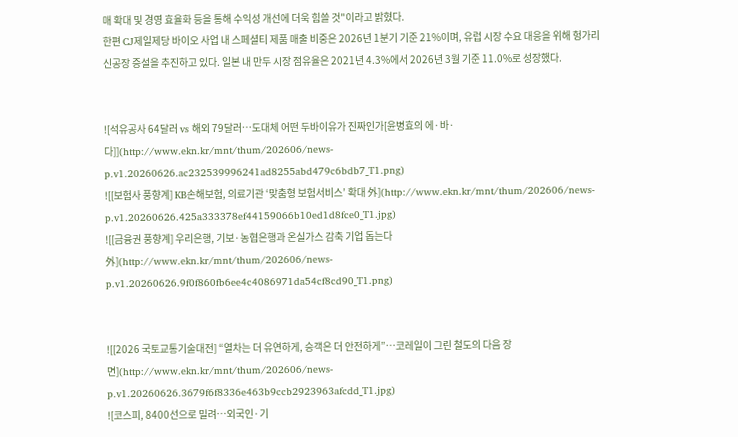매 확대 및 경영 효율화 등을 통해 수익성 개선에 더욱 힘쓸 것"이라고 밝혔다.
한편 CJ제일제당 바이오 사업 내 스페셜티 제품 매출 비중은 2026년 1분기 기준 21%이며, 유럽 시장 수요 대응을 위해 헝가리 신공장 증설을 추진하고 있다. 일본 내 만두 시장 점유율은 2021년 4.3%에서 2026년 3월 기준 11.0%로 성장했다.


![석유공사 64달러 vs 해외 79달러…도대체 어떤 두바이유가 진짜인가[윤병효의 에·바·다]](http://www.ekn.kr/mnt/thum/202606/news-p.v1.20260626.ac232539996241ad8255abd479c6bdb7_T1.png)
![[보험사 풍향계] KB손해보험, 의료기관 ‘맞춤형 보험서비스’ 확대 外](http://www.ekn.kr/mnt/thum/202606/news-p.v1.20260626.425a333378ef44159066b10ed1d8fce0_T1.jpg)
![[금융권 풍향계] 우리은행, 기보·농협은행과 온실가스 감축 기업 돕는다 外](http://www.ekn.kr/mnt/thum/202606/news-p.v1.20260626.9f0f860fb6ee4c4086971da54cf8cd90_T1.png)


![[2026 국토교통기술대전] “열차는 더 유연하게, 승객은 더 안전하게”…코레일이 그린 철도의 다음 장면](http://www.ekn.kr/mnt/thum/202606/news-p.v1.20260626.3679f6f8336e463b9ccb2923963afcdd_T1.jpg)
![코스피, 8400선으로 밀려…외국인·기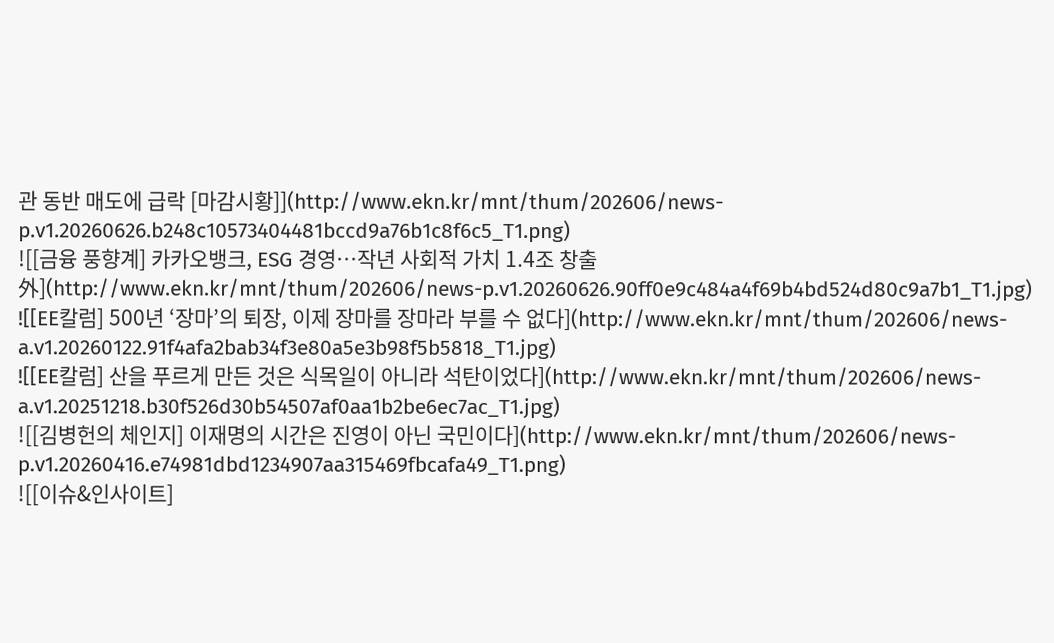관 동반 매도에 급락 [마감시황]](http://www.ekn.kr/mnt/thum/202606/news-p.v1.20260626.b248c10573404481bccd9a76b1c8f6c5_T1.png)
![[금융 풍향계] 카카오뱅크, ESG 경영…작년 사회적 가치 1.4조 창출 外](http://www.ekn.kr/mnt/thum/202606/news-p.v1.20260626.90ff0e9c484a4f69b4bd524d80c9a7b1_T1.jpg)
![[EE칼럼] 500년 ‘장마’의 퇴장, 이제 장마를 장마라 부를 수 없다](http://www.ekn.kr/mnt/thum/202606/news-a.v1.20260122.91f4afa2bab34f3e80a5e3b98f5b5818_T1.jpg)
![[EE칼럼] 산을 푸르게 만든 것은 식목일이 아니라 석탄이었다](http://www.ekn.kr/mnt/thum/202606/news-a.v1.20251218.b30f526d30b54507af0aa1b2be6ec7ac_T1.jpg)
![[김병헌의 체인지] 이재명의 시간은 진영이 아닌 국민이다](http://www.ekn.kr/mnt/thum/202606/news-p.v1.20260416.e74981dbd1234907aa315469fbcafa49_T1.png)
![[이슈&인사이트]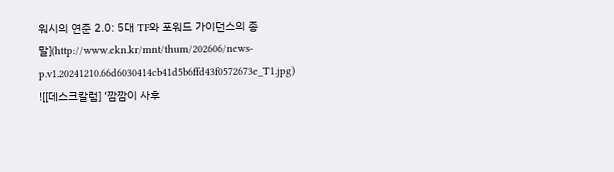워시의 연준 2.0: 5대 TF와 포워드 가이던스의 종말](http://www.ekn.kr/mnt/thum/202606/news-p.v1.20241210.66d6030414cb41d5b6ffd43f0572673e_T1.jpg)
![[데스크칼럼] ‘깜깜이 사후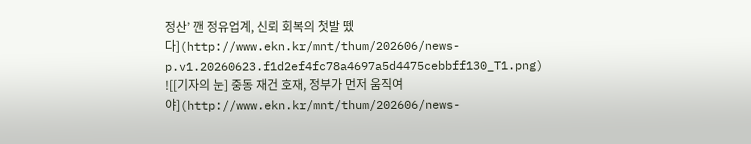정산’ 깬 정유업계, 신뢰 회복의 첫발 뗐다](http://www.ekn.kr/mnt/thum/202606/news-p.v1.20260623.f1d2ef4fc78a4697a5d4475cebbff130_T1.png)
![[기자의 눈] 중동 재건 호재, 정부가 먼저 움직여야](http://www.ekn.kr/mnt/thum/202606/news-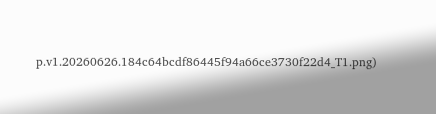p.v1.20260626.184c64bcdf86445f94a66ce3730f22d4_T1.png)